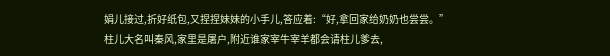娟儿接过,折好纸包,又捏捏妹妹的小手儿,答应着:“好,拿回家给奶奶也尝尝。”
柱儿大名叫秦风,家里是屠户,附近谁家宰牛宰羊都会请柱儿爹去,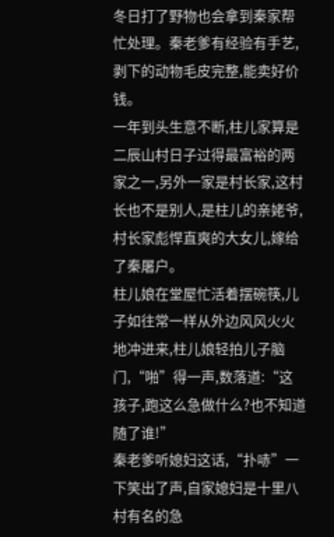冬日打了野物也会拿到秦家帮忙处理。秦老爹有经验有手艺,剥下的动物毛皮完整,能卖好价钱。
一年到头生意不断,柱儿家算是二辰山村日子过得最富裕的两家之一,另外一家是村长家,这村长也不是别人,是柱儿的亲姥爷,村长家彪悍直爽的大女儿,嫁给了秦屠户。
柱儿娘在堂屋忙活着摆碗筷,儿子如往常一样从外边风风火火地冲进来,柱儿娘轻拍儿子脑门,“啪”得一声,数落道:“这孩子,跑这么急做什么?也不知道随了谁!”
秦老爹听媳妇这话,“扑哧”一下笑出了声,自家媳妇是十里八村有名的急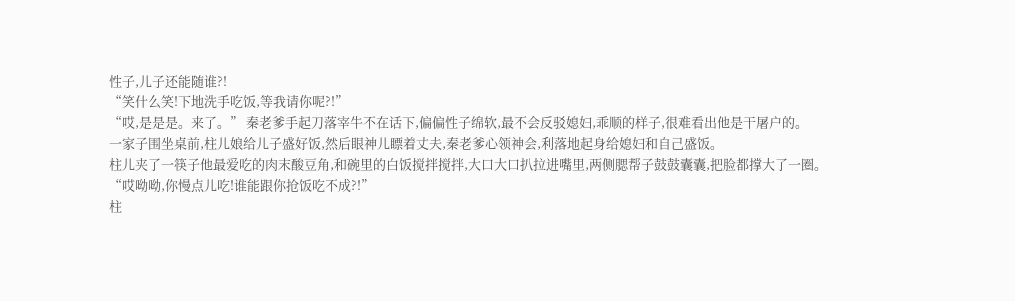性子,儿子还能随谁?!
“笑什么笑!下地洗手吃饭,等我请你呢?!”
“哎,是是是。来了。” 秦老爹手起刀落宰牛不在话下,偏偏性子绵软,最不会反驳媳妇,乖顺的样子,很难看出他是干屠户的。
一家子围坐桌前,柱儿娘给儿子盛好饭,然后眼神儿瞟着丈夫,秦老爹心领神会,利落地起身给媳妇和自己盛饭。
柱儿夹了一筷子他最爱吃的肉末酸豆角,和碗里的白饭搅拌搅拌,大口大口扒拉进嘴里,两侧腮帮子鼓鼓囊囊,把脸都撑大了一圈。
“哎呦呦,你慢点儿吃!谁能跟你抢饭吃不成?!”
柱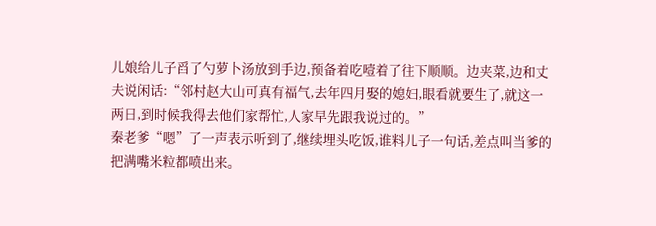儿娘给儿子舀了勺萝卜汤放到手边,预备着吃噎着了往下顺顺。边夹菜,边和丈夫说闲话:“邻村赵大山可真有福气,去年四月娶的媳妇,眼看就要生了,就这一两日,到时候我得去他们家帮忙,人家早先跟我说过的。”
秦老爹“嗯”了一声表示听到了,继续埋头吃饭,谁料儿子一句话,差点叫当爹的把满嘴米粒都喷出来。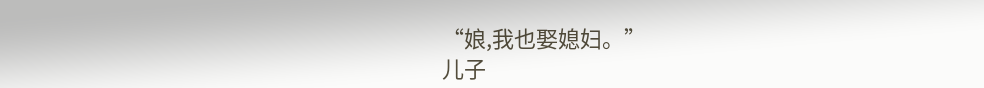“娘,我也娶媳妇。”
儿子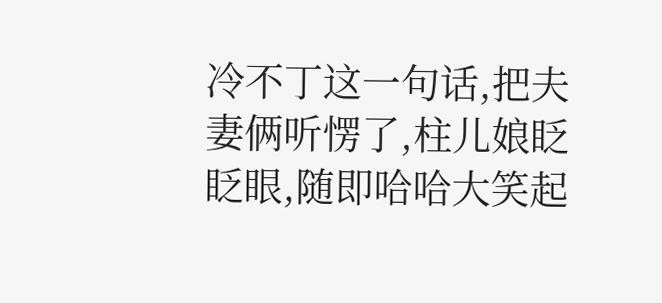冷不丁这一句话,把夫妻俩听愣了,柱儿娘眨眨眼,随即哈哈大笑起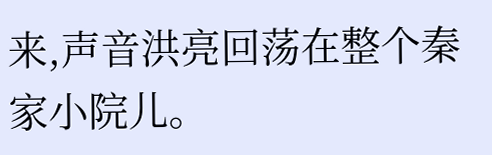来,声音洪亮回荡在整个秦家小院儿。